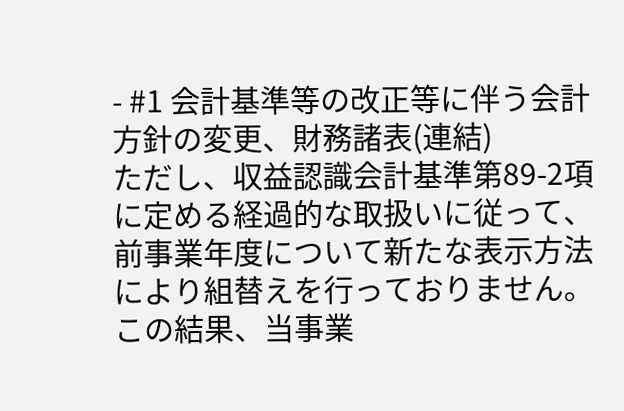- #1 会計基準等の改正等に伴う会計方針の変更、財務諸表(連結)
ただし、収益認識会計基準第89-2項に定める経過的な取扱いに従って、前事業年度について新たな表示方法により組替えを行っておりません。
この結果、当事業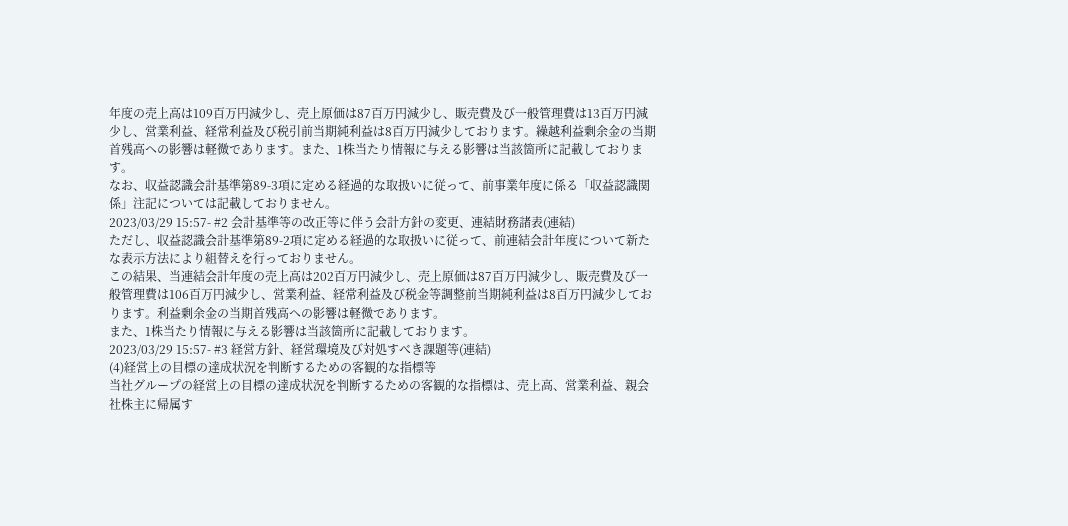年度の売上高は109百万円減少し、売上原価は87百万円減少し、販売費及び一般管理費は13百万円減少し、営業利益、経常利益及び税引前当期純利益は8百万円減少しております。繰越利益剰余金の当期首残高への影響は軽微であります。また、1株当たり情報に与える影響は当該箇所に記載しております。
なお、収益認識会計基準第89-3項に定める経過的な取扱いに従って、前事業年度に係る「収益認識関係」注記については記載しておりません。
2023/03/29 15:57- #2 会計基準等の改正等に伴う会計方針の変更、連結財務諸表(連結)
ただし、収益認識会計基準第89-2項に定める経過的な取扱いに従って、前連結会計年度について新たな表示方法により組替えを行っておりません。
この結果、当連結会計年度の売上高は202百万円減少し、売上原価は87百万円減少し、販売費及び一般管理費は106百万円減少し、営業利益、経常利益及び税金等調整前当期純利益は8百万円減少しております。利益剰余金の当期首残高への影響は軽微であります。
また、1株当たり情報に与える影響は当該箇所に記載しております。
2023/03/29 15:57- #3 経営方針、経営環境及び対処すべき課題等(連結)
(4)経営上の目標の達成状況を判断するための客観的な指標等
当社グループの経営上の目標の達成状況を判断するための客観的な指標は、売上高、営業利益、親会社株主に帰属す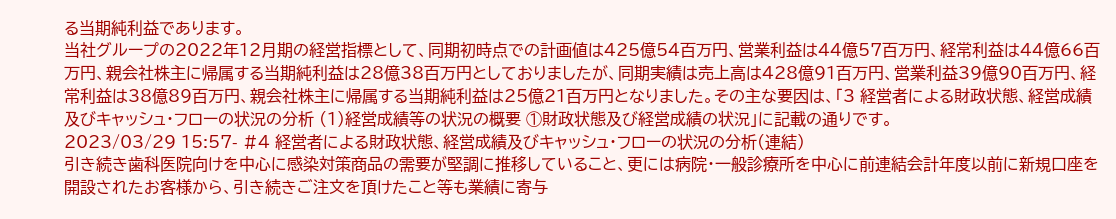る当期純利益であります。
当社グループの2022年12月期の経営指標として、同期初時点での計画値は425億54百万円、営業利益は44億57百万円、経常利益は44億66百万円、親会社株主に帰属する当期純利益は28億38百万円としておりましたが、同期実績は売上高は428億91百万円、営業利益39億90百万円、経常利益は38億89百万円、親会社株主に帰属する当期純利益は25億21百万円となりました。その主な要因は、「3 経営者による財政状態、経営成績及びキャッシュ・フローの状況の分析 (1)経営成績等の状況の概要 ①財政状態及び経営成績の状況」に記載の通りです。
2023/03/29 15:57- #4 経営者による財政状態、経営成績及びキャッシュ・フローの状況の分析(連結)
引き続き歯科医院向けを中心に感染対策商品の需要が堅調に推移していること、更には病院・一般診療所を中心に前連結会計年度以前に新規口座を開設されたお客様から、引き続きご注文を頂けたこと等も業績に寄与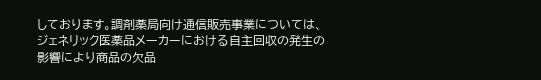しております。調剤薬局向け通信販売事業については、ジェネリック医薬品メーカーにおける自主回収の発生の影響により商品の欠品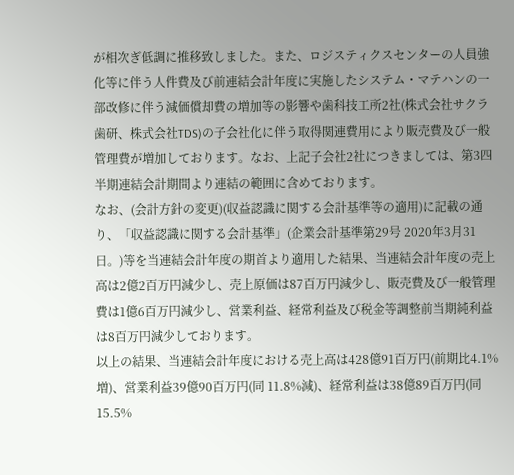が相次ぎ低調に推移致しました。また、ロジスティクスセンターの人員強化等に伴う人件費及び前連結会計年度に実施したシステム・マテハンの一部改修に伴う減価償却費の増加等の影響や歯科技工所2社(株式会社サクラ歯研、株式会社TDS)の子会社化に伴う取得関連費用により販売費及び一般管理費が増加しております。なお、上記子会社2社につきましては、第3四半期連結会計期間より連結の範囲に含めております。
なお、(会計方針の変更)(収益認識に関する会計基準等の適用)に記載の通り、「収益認識に関する会計基準」(企業会計基準第29号 2020年3月31日。)等を当連結会計年度の期首より適用した結果、当連結会計年度の売上高は2億2百万円減少し、売上原価は87百万円減少し、販売費及び一般管理費は1億6百万円減少し、営業利益、経常利益及び税金等調整前当期純利益は8百万円減少しております。
以上の結果、当連結会計年度における売上高は428億91百万円(前期比4.1%増)、営業利益39億90百万円(同 11.8%減)、経常利益は38億89百万円(同15.5%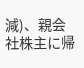減)、親会社株主に帰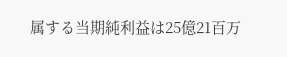属する当期純利益は25億21百万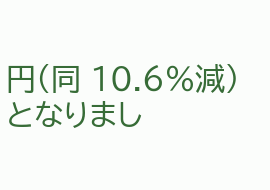円(同 10.6%減)となりまし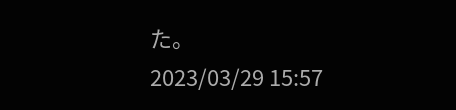た。
2023/03/29 15:57